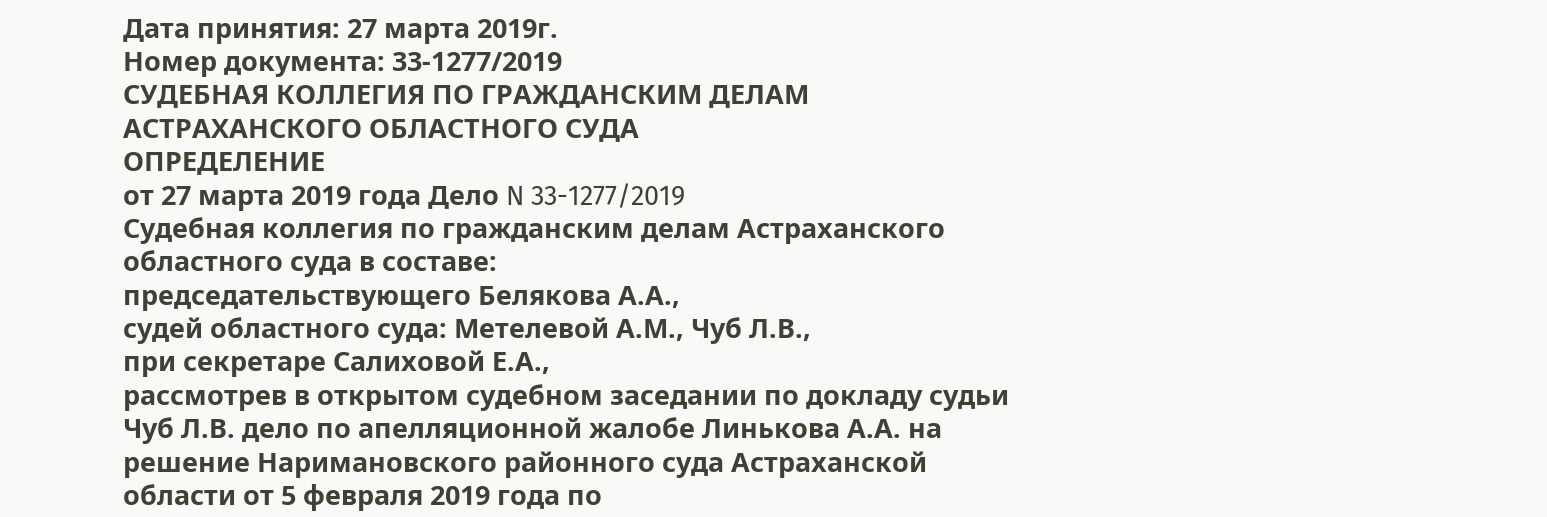Дата принятия: 27 марта 2019г.
Номер документа: 33-1277/2019
СУДЕБНАЯ КОЛЛЕГИЯ ПО ГРАЖДАНСКИМ ДЕЛАМ АСТРАХАНСКОГО ОБЛАСТНОГО СУДА
ОПРЕДЕЛЕНИЕ
от 27 марта 2019 года Дело N 33-1277/2019
Судебная коллегия по гражданским делам Астраханского областного суда в составе:
председательствующего Белякова А.А.,
судей областного суда: Метелевой А.М., Чуб Л.В.,
при секретаре Салиховой Е.А.,
рассмотрев в открытом судебном заседании по докладу судьи Чуб Л.В. дело по апелляционной жалобе Линькова А.А. на решение Наримановского районного суда Астраханской области от 5 февраля 2019 года по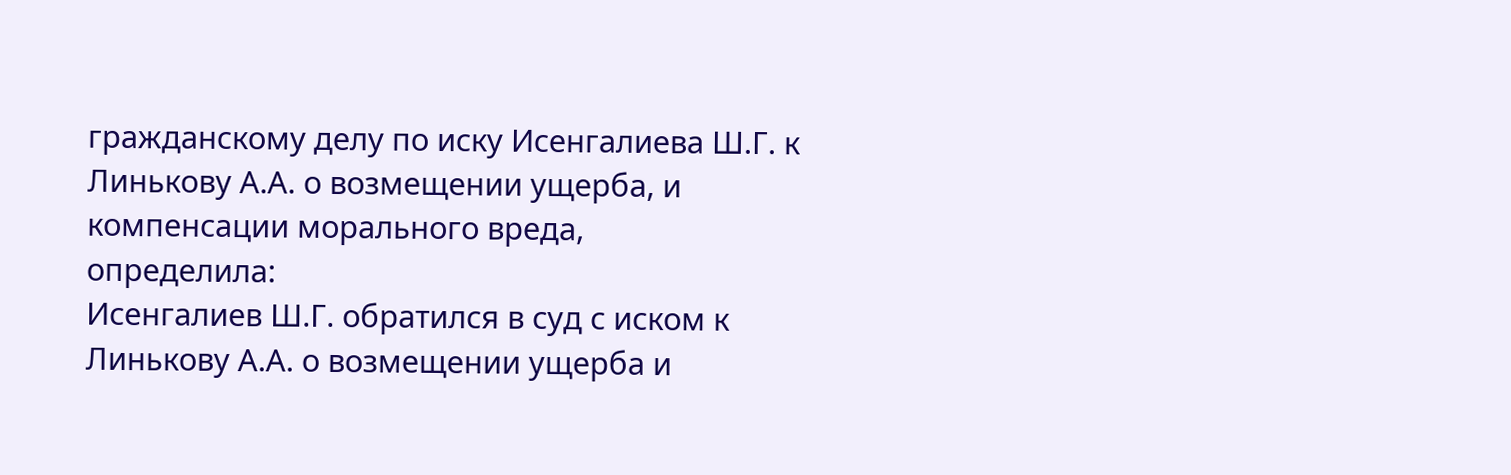гражданскому делу по иску Исенгалиева Ш.Г. к Линькову А.А. о возмещении ущерба, и компенсации морального вреда,
определила:
Исенгалиев Ш.Г. обратился в суд с иском к Линькову А.А. о возмещении ущерба и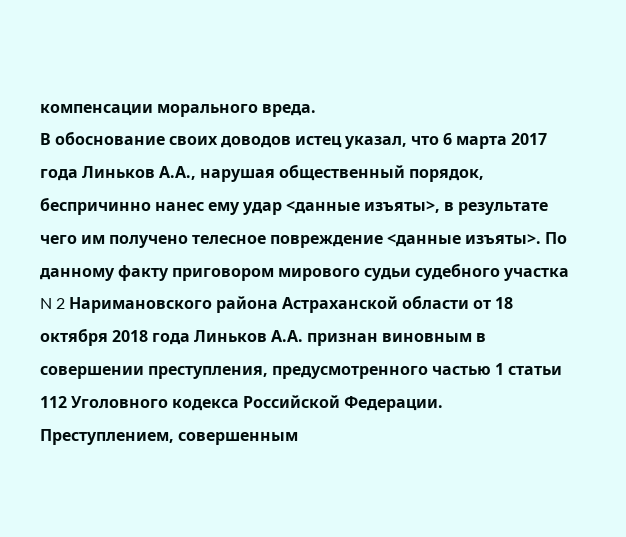компенсации морального вреда.
В обоснование своих доводов истец указал, что 6 марта 2017 года Линьков А.А., нарушая общественный порядок, беспричинно нанес ему удар <данные изъяты>, в результате чего им получено телесное повреждение <данные изъяты>. По данному факту приговором мирового судьи судебного участка N 2 Наримановского района Астраханской области от 18 октября 2018 года Линьков А.А. признан виновным в совершении преступления, предусмотренного частью 1 статьи 112 Уголовного кодекса Российской Федерации. Преступлением, совершенным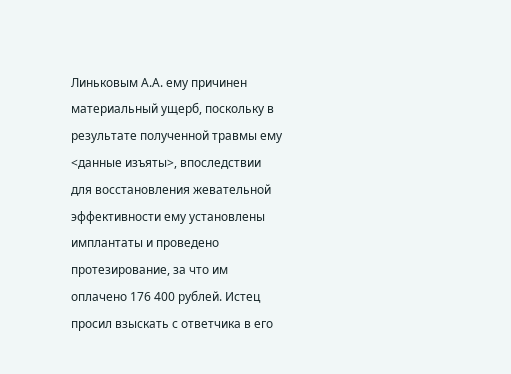Линьковым А.А. ему причинен материальный ущерб, поскольку в результате полученной травмы ему <данные изъяты>, впоследствии для восстановления жевательной эффективности ему установлены имплантаты и проведено протезирование, за что им оплачено 176 400 рублей. Истец просил взыскать с ответчика в его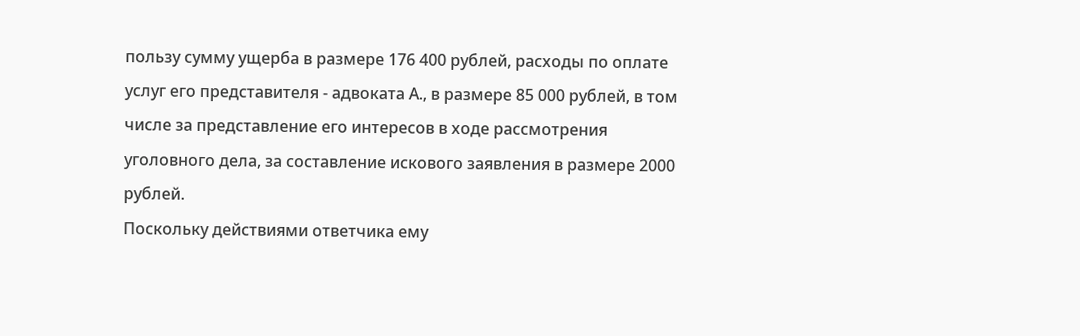пользу сумму ущерба в размере 176 400 рублей, расходы по оплате услуг его представителя - адвоката А., в размере 85 000 рублей, в том числе за представление его интересов в ходе рассмотрения уголовного дела, за составление искового заявления в размере 2000 рублей.
Поскольку действиями ответчика ему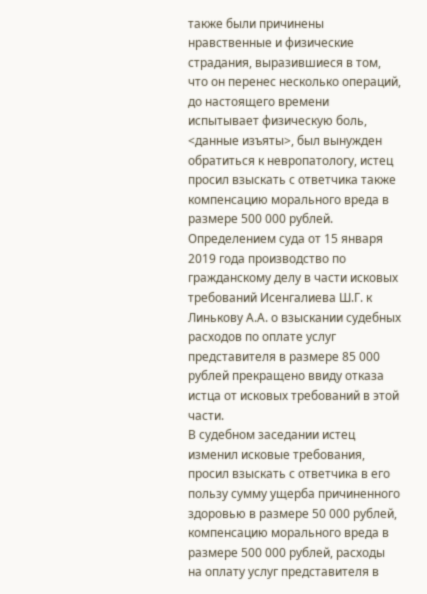также были причинены нравственные и физические страдания, выразившиеся в том, что он перенес несколько операций, до настоящего времени испытывает физическую боль, <данные изъяты>, был вынужден обратиться к невропатологу, истец просил взыскать с ответчика также компенсацию морального вреда в размере 500 000 рублей.
Определением суда от 15 января 2019 года производство по гражданскому делу в части исковых требований Исенгалиева Ш.Г. к Линькову А.А. о взыскании судебных расходов по оплате услуг представителя в размере 85 000 рублей прекращено ввиду отказа истца от исковых требований в этой части.
В судебном заседании истец изменил исковые требования, просил взыскать с ответчика в его пользу сумму ущерба причиненного здоровью в размере 50 000 рублей, компенсацию морального вреда в размере 500 000 рублей, расходы на оплату услуг представителя в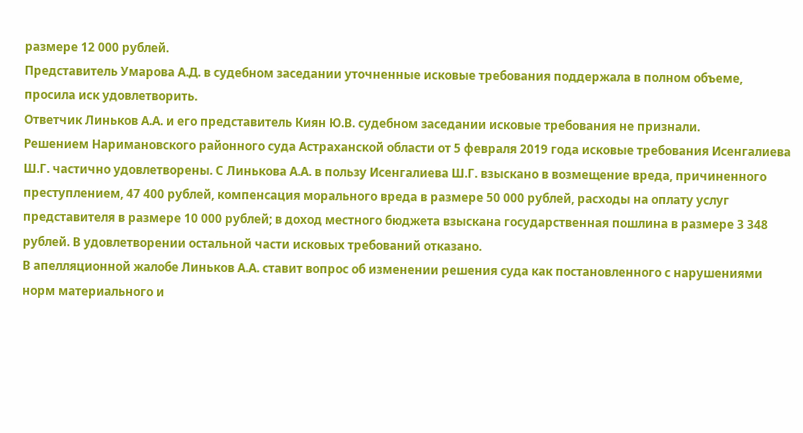размере 12 000 рублей.
Представитель Умарова А.Д. в судебном заседании уточненные исковые требования поддержала в полном объеме, просила иск удовлетворить.
Ответчик Линьков А.А. и его представитель Киян Ю.В. судебном заседании исковые требования не признали.
Решением Наримановского районного суда Астраханской области от 5 февраля 2019 года исковые требования Исенгалиева Ш.Г. частично удовлетворены. С Линькова А.А. в пользу Исенгалиева Ш.Г. взыскано в возмещение вреда, причиненного преступлением, 47 400 рублей, компенсация морального вреда в размере 50 000 рублей, расходы на оплату услуг представителя в размере 10 000 рублей; в доход местного бюджета взыскана государственная пошлина в размере 3 348 рублей. В удовлетворении остальной части исковых требований отказано.
В апелляционной жалобе Линьков А.А. ставит вопрос об изменении решения суда как постановленного с нарушениями норм материального и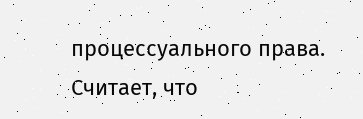процессуального права. Считает, что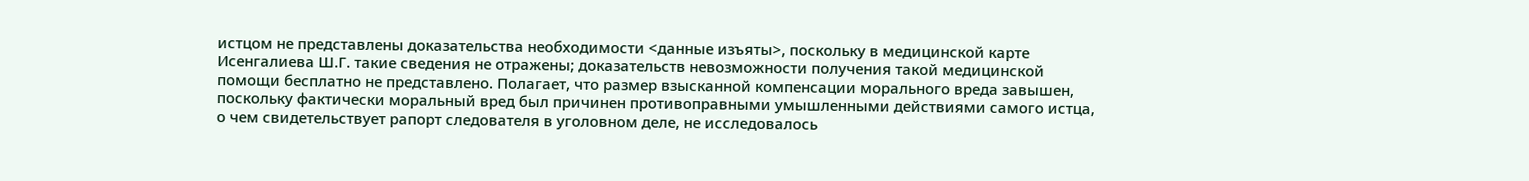истцом не представлены доказательства необходимости <данные изъяты>, поскольку в медицинской карте Исенгалиева Ш.Г. такие сведения не отражены; доказательств невозможности получения такой медицинской помощи бесплатно не представлено. Полагает, что размер взысканной компенсации морального вреда завышен, поскольку фактически моральный вред был причинен противоправными умышленными действиями самого истца, о чем свидетельствует рапорт следователя в уголовном деле, не исследовалось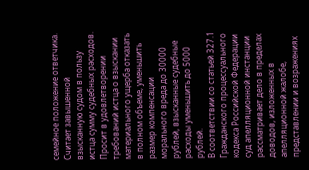семейное положение ответчика. Считает завышенной взысканную судом в пользу истца сумму судебных расходов. Просит в удовлетворении требований истца о взыскании материального ущерба отказать в полном объеме, уменьшить размер компенсации морального вреда до 30000 рублей, взысканные судебные расходы уменьшить до 5000 рублей.
В соответствии со статьей 327.1 Гражданского процессуального кодекса Российской Федерации суд апелляционной инстанции рассматривает дело в пределах доводов, изложенных в апелляционной жалобе, представлении и возражениях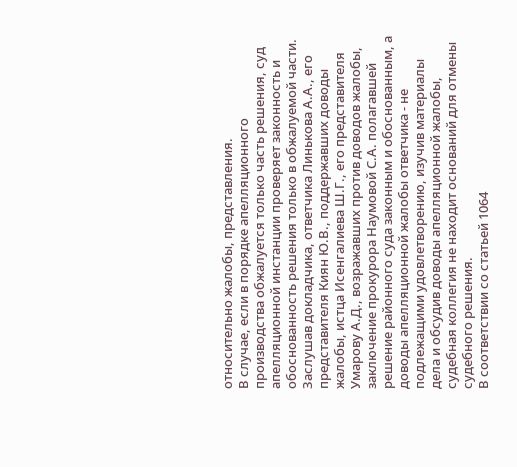относительно жалобы, представления.
В случае, если в порядке апелляционного производства обжалуется только часть решения, суд апелляционной инстанции проверяет законность и обоснованность решения только в обжалуемой части.
Заслушав докладчика, ответчика Линькова А.А., его представителя Киян Ю.В., поддержавших доводы жалобы, истца Исенгалиева Ш.Г., его представителя Умарову А.Д., возражавших против доводов жалобы, заключение прокурора Наумовой С.А. полагавшей решение районного суда законным и обоснованным, а доводы апелляционной жалобы ответчика - не подлежащими удовлетворению, изучив материалы дела и обсудив доводы апелляционной жалобы, судебная коллегия не находит оснований для отмены судебного решения.
В соответствии со статьей 1064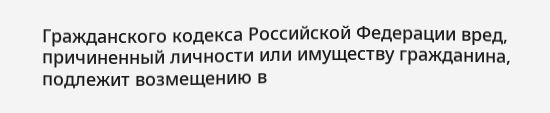Гражданского кодекса Российской Федерации вред, причиненный личности или имуществу гражданина, подлежит возмещению в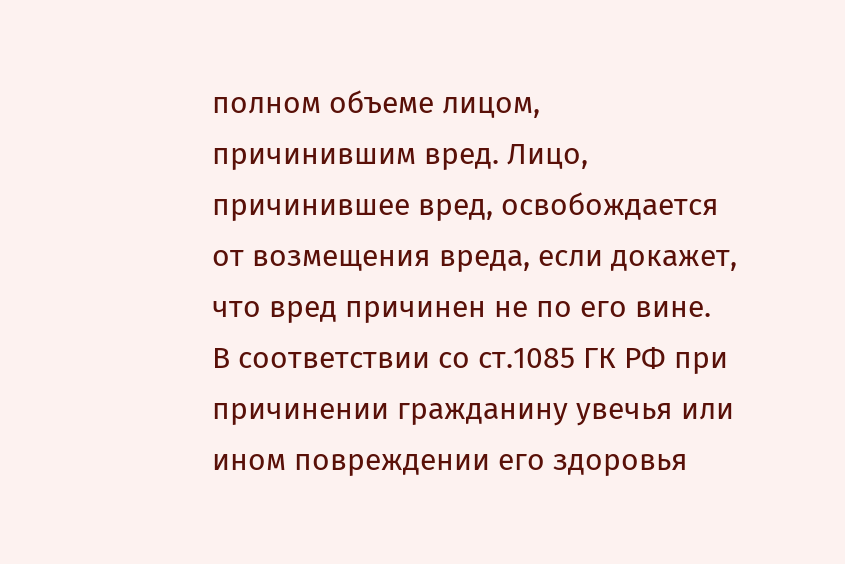полном объеме лицом, причинившим вред. Лицо, причинившее вред, освобождается от возмещения вреда, если докажет, что вред причинен не по его вине.
В соответствии со ст.1085 ГК РФ при причинении гражданину увечья или ином повреждении его здоровья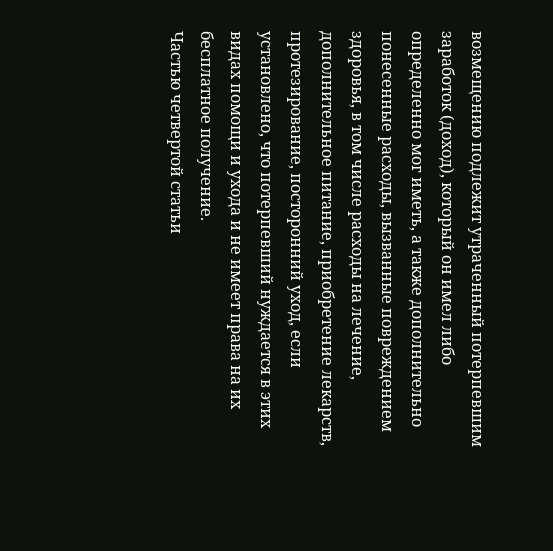возмещению подлежит утраченный потерпевшим заработок (доход), который он имел либо определенно мог иметь, а также дополнительно понесенные расходы, вызванные повреждением здоровья, в том числе расходы на лечение, дополнительное питание, приобретение лекарств, протезирование, посторонний уход, если установлено, что потерпевший нуждается в этих видах помощи и ухода и не имеет права на их бесплатное получение.
Частью четвертой статьи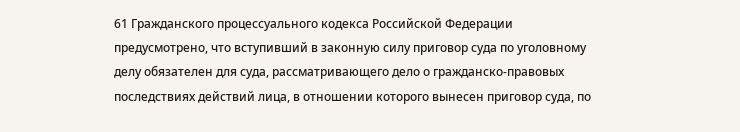61 Гражданского процессуального кодекса Российской Федерации предусмотрено, что вступивший в законную силу приговор суда по уголовному делу обязателен для суда, рассматривающего дело о гражданско-правовых последствиях действий лица, в отношении которого вынесен приговор суда, по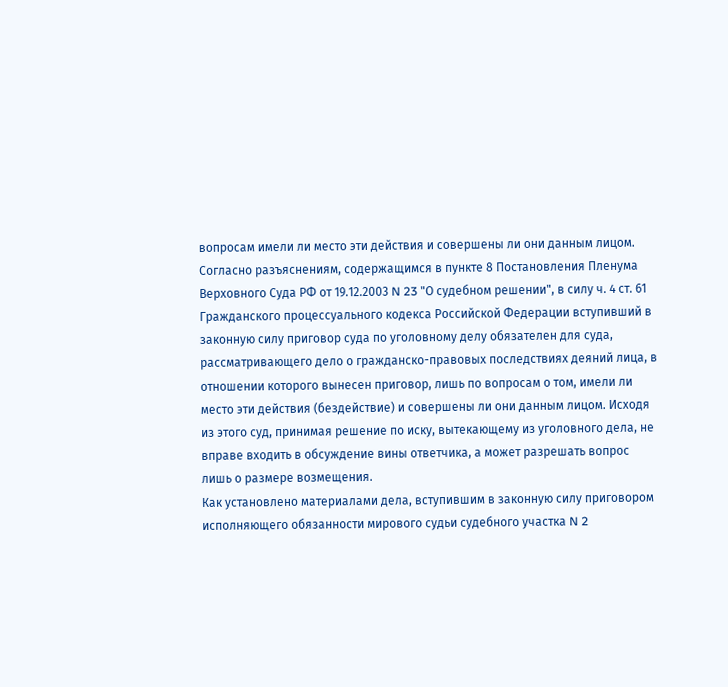вопросам имели ли место эти действия и совершены ли они данным лицом.
Согласно разъяснениям, содержащимся в пункте 8 Постановления Пленума Верховного Суда РФ от 19.12.2003 N 23 "О судебном решении", в силу ч. 4 ст. 61 Гражданского процессуального кодекса Российской Федерации вступивший в законную силу приговор суда по уголовному делу обязателен для суда, рассматривающего дело о гражданско-правовых последствиях деяний лица, в отношении которого вынесен приговор, лишь по вопросам о том, имели ли место эти действия (бездействие) и совершены ли они данным лицом. Исходя из этого суд, принимая решение по иску, вытекающему из уголовного дела, не вправе входить в обсуждение вины ответчика, а может разрешать вопрос лишь о размере возмещения.
Как установлено материалами дела, вступившим в законную силу приговором исполняющего обязанности мирового судьи судебного участка N 2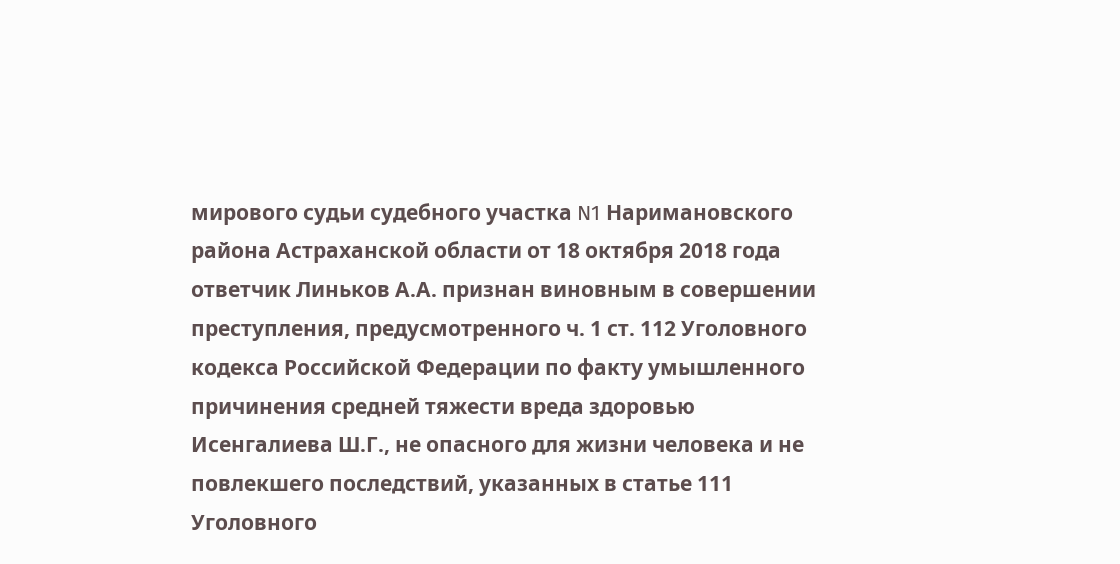мирового судьи судебного участка N1 Наримановского района Астраханской области от 18 октября 2018 года ответчик Линьков А.А. признан виновным в совершении преступления, предусмотренного ч. 1 ст. 112 Уголовного кодекса Российской Федерации по факту умышленного причинения средней тяжести вреда здоровью Исенгалиева Ш.Г., не опасного для жизни человека и не повлекшего последствий, указанных в статье 111 Уголовного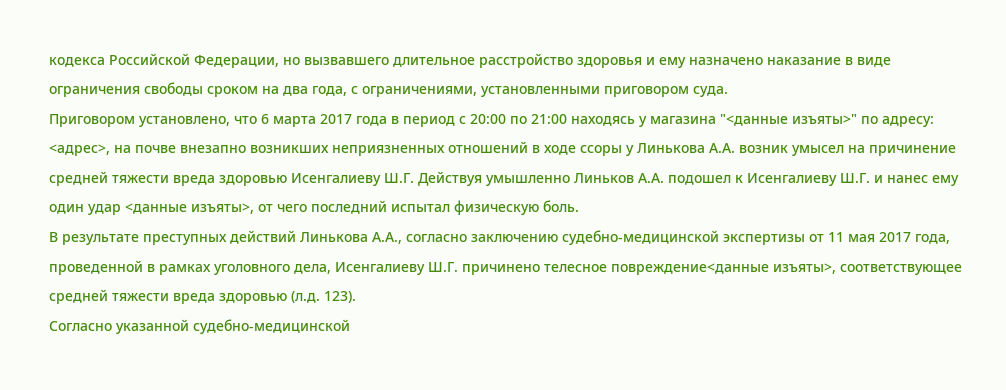кодекса Российской Федерации, но вызвавшего длительное расстройство здоровья и ему назначено наказание в виде ограничения свободы сроком на два года, с ограничениями, установленными приговором суда.
Приговором установлено, что 6 марта 2017 года в период с 20:00 по 21:00 находясь у магазина "<данные изъяты>" по адресу: <адрес>, на почве внезапно возникших неприязненных отношений в ходе ссоры у Линькова А.А. возник умысел на причинение средней тяжести вреда здоровью Исенгалиеву Ш.Г. Действуя умышленно Линьков А.А. подошел к Исенгалиеву Ш.Г. и нанес ему один удар <данные изъяты>, от чего последний испытал физическую боль.
В результате преступных действий Линькова А.А., согласно заключению судебно-медицинской экспертизы от 11 мая 2017 года, проведенной в рамках уголовного дела, Исенгалиеву Ш.Г. причинено телесное повреждение<данные изъяты>, соответствующее средней тяжести вреда здоровью (л.д. 123).
Согласно указанной судебно-медицинской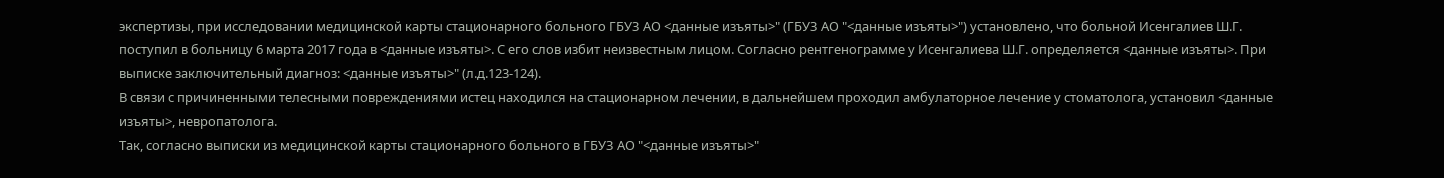экспертизы, при исследовании медицинской карты стационарного больного ГБУЗ АО <данные изъяты>" (ГБУЗ АО "<данные изъяты>") установлено, что больной Исенгалиев Ш.Г. поступил в больницу 6 марта 2017 года в <данные изъяты>. С его слов избит неизвестным лицом. Согласно рентгенограмме у Исенгалиева Ш.Г. определяется <данные изъяты>. При выписке заключительный диагноз: <данные изъяты>" (л.д.123-124).
В связи с причиненными телесными повреждениями истец находился на стационарном лечении, в дальнейшем проходил амбулаторное лечение у стоматолога, установил <данные изъяты>, невропатолога.
Так, согласно выписки из медицинской карты стационарного больного в ГБУЗ АО "<данные изъяты>"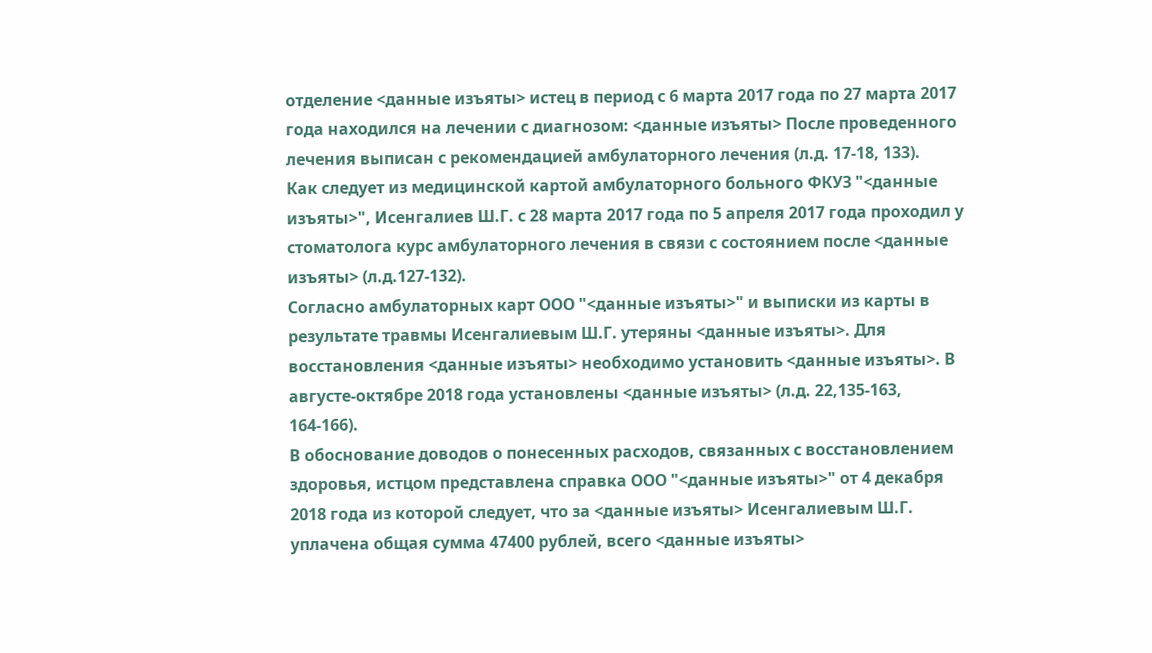отделение <данные изъяты> истец в период с 6 марта 2017 года по 27 марта 2017 года находился на лечении с диагнозом: <данные изъяты> После проведенного лечения выписан с рекомендацией амбулаторного лечения (л.д. 17-18, 133).
Как следует из медицинской картой амбулаторного больного ФКУЗ "<данные изъяты>", Исенгалиев Ш.Г. с 28 марта 2017 года по 5 апреля 2017 года проходил у стоматолога курс амбулаторного лечения в связи с состоянием после <данные изъяты> (л.д.127-132).
Согласно амбулаторных карт ООО "<данные изъяты>" и выписки из карты в результате травмы Исенгалиевым Ш.Г. утеряны <данные изъяты>. Для восстановления <данные изъяты> необходимо установить <данные изъяты>. В августе-октябре 2018 года установлены <данные изъяты> (л.д. 22,135-163, 164-166).
В обоснование доводов о понесенных расходов, связанных с восстановлением здоровья, истцом представлена справка ООО "<данные изъяты>" от 4 декабря 2018 года из которой следует, что за <данные изъяты> Исенгалиевым Ш.Г. уплачена общая сумма 47400 рублей, всего <данные изъяты>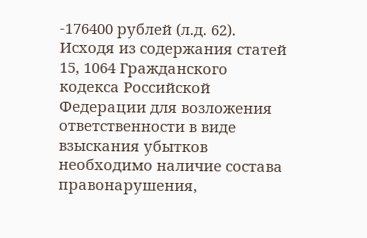-176400 рублей (л.д. 62).
Исходя из содержания статей 15, 1064 Гражданского кодекса Российской Федерации для возложения ответственности в виде взыскания убытков необходимо наличие состава правонарушения,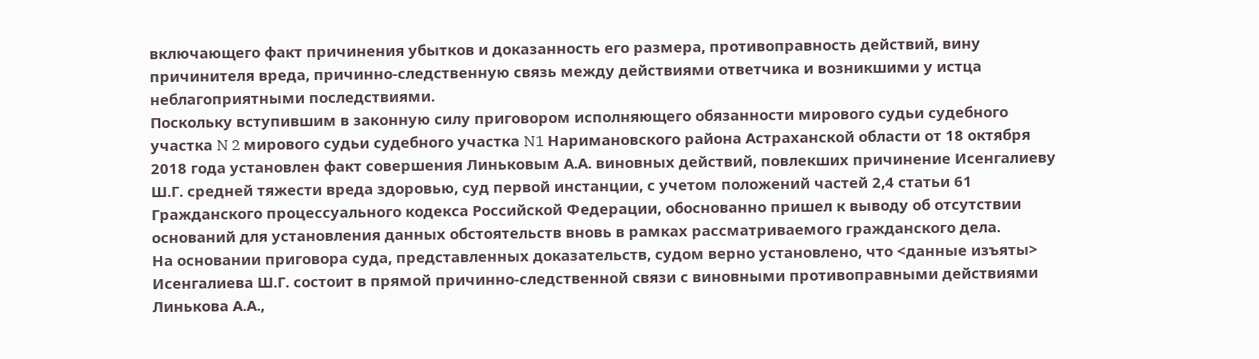включающего факт причинения убытков и доказанность его размера, противоправность действий, вину причинителя вреда, причинно-следственную связь между действиями ответчика и возникшими у истца неблагоприятными последствиями.
Поскольку вступившим в законную силу приговором исполняющего обязанности мирового судьи судебного участка N 2 мирового судьи судебного участка N1 Наримановского района Астраханской области от 18 октября 2018 года установлен факт совершения Линьковым А.А. виновных действий, повлекших причинение Исенгалиеву Ш.Г. средней тяжести вреда здоровью, суд первой инстанции, с учетом положений частей 2,4 статьи 61 Гражданского процессуального кодекса Российской Федерации, обоснованно пришел к выводу об отсутствии оснований для установления данных обстоятельств вновь в рамках рассматриваемого гражданского дела.
На основании приговора суда, представленных доказательств, судом верно установлено, что <данные изъяты> Исенгалиева Ш.Г. состоит в прямой причинно-следственной связи с виновными противоправными действиями Линькова А.А.,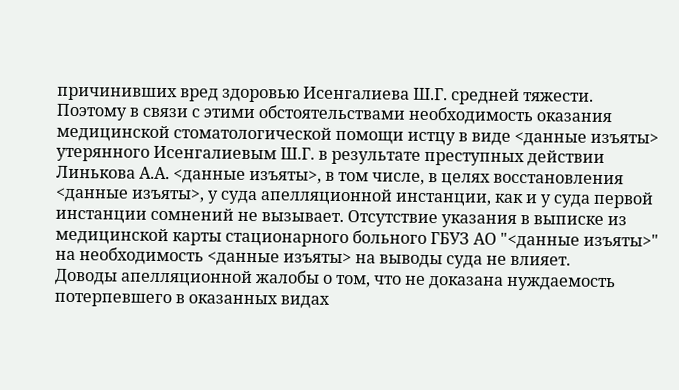причинивших вред здоровью Исенгалиева Ш.Г. средней тяжести.
Поэтому в связи с этими обстоятельствами необходимость оказания медицинской стоматологической помощи истцу в виде <данные изъяты> утерянного Исенгалиевым Ш.Г. в результате преступных действии Линькова А.А. <данные изъяты>, в том числе, в целях восстановления <данные изъяты>, у суда апелляционной инстанции, как и у суда первой инстанции сомнений не вызывает. Отсутствие указания в выписке из медицинской карты стационарного больного ГБУЗ АО "<данные изъяты>" на необходимость <данные изъяты> на выводы суда не влияет.
Доводы апелляционной жалобы о том, что не доказана нуждаемость потерпевшего в оказанных видах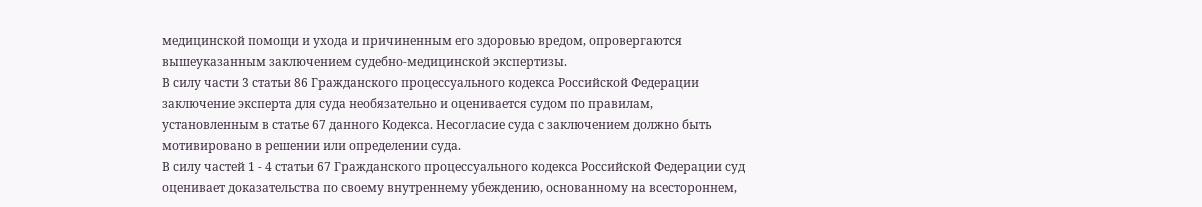медицинской помощи и ухода и причиненным его здоровью вредом, опровергаются вышеуказанным заключением судебно-медицинской экспертизы.
В силу части 3 статьи 86 Гражданского процессуального кодекса Российской Федерации заключение эксперта для суда необязательно и оценивается судом по правилам, установленным в статье 67 данного Кодекса. Несогласие суда с заключением должно быть мотивировано в решении или определении суда.
В силу частей 1 - 4 статьи 67 Гражданского процессуального кодекса Российской Федерации суд оценивает доказательства по своему внутреннему убеждению, основанному на всестороннем,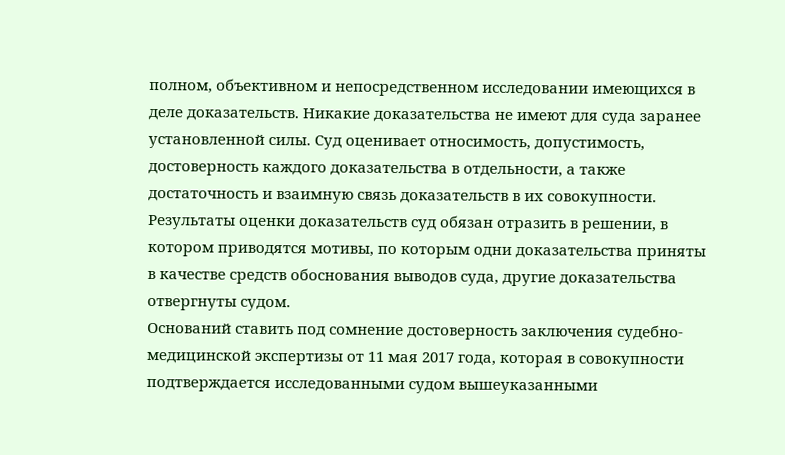полном, объективном и непосредственном исследовании имеющихся в деле доказательств. Никакие доказательства не имеют для суда заранее установленной силы. Суд оценивает относимость, допустимость, достоверность каждого доказательства в отдельности, а также достаточность и взаимную связь доказательств в их совокупности. Результаты оценки доказательств суд обязан отразить в решении, в котором приводятся мотивы, по которым одни доказательства приняты в качестве средств обоснования выводов суда, другие доказательства отвергнуты судом.
Оснований ставить под сомнение достоверность заключения судебно-медицинской экспертизы от 11 мая 2017 года, которая в совокупности подтверждается исследованными судом вышеуказанными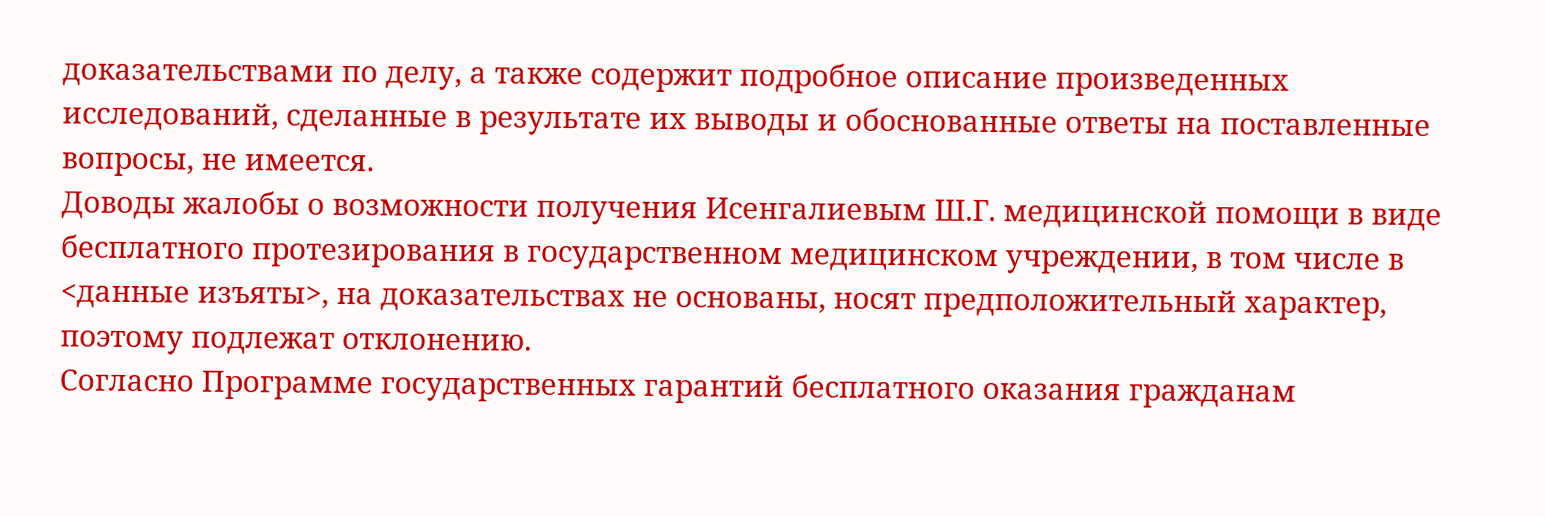доказательствами по делу, а также содержит подробное описание произведенных исследований, сделанные в результате их выводы и обоснованные ответы на поставленные вопросы, не имеется.
Доводы жалобы о возможности получения Исенгалиевым Ш.Г. медицинской помощи в виде бесплатного протезирования в государственном медицинском учреждении, в том числе в <данные изъяты>, на доказательствах не основаны, носят предположительный характер, поэтому подлежат отклонению.
Согласно Программе государственных гарантий бесплатного оказания гражданам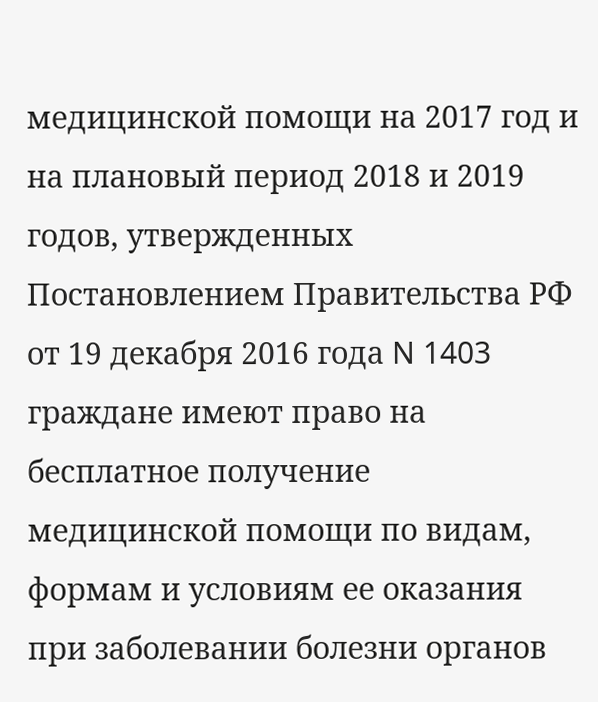медицинской помощи на 2017 год и на плановый период 2018 и 2019 годов, утвержденных Постановлением Правительства РФ от 19 декабря 2016 года N 1403 граждане имеют право на бесплатное получение медицинской помощи по видам, формам и условиям ее оказания при заболевании болезни органов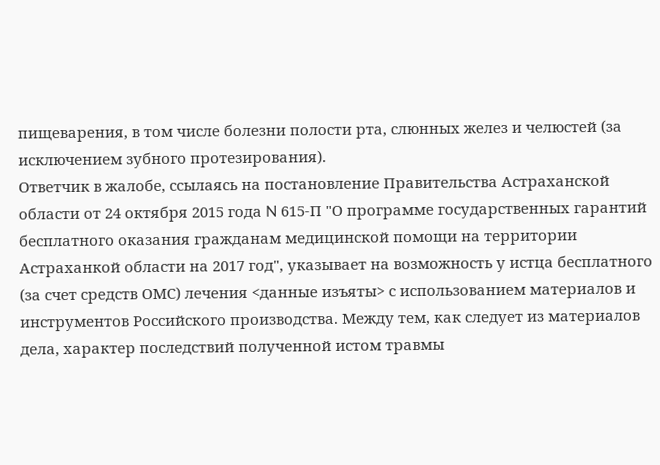пищеварения, в том числе болезни полости рта, слюнных желез и челюстей (за исключением зубного протезирования).
Ответчик в жалобе, ссылаясь на постановление Правительства Астраханской области от 24 октября 2015 года N 615-П "О программе государственных гарантий бесплатного оказания гражданам медицинской помощи на территории Астраханкой области на 2017 год", указывает на возможность у истца бесплатного (за счет средств ОМС) лечения <данные изъяты> с использованием материалов и инструментов Российского производства. Между тем, как следует из материалов дела, характер последствий полученной истом травмы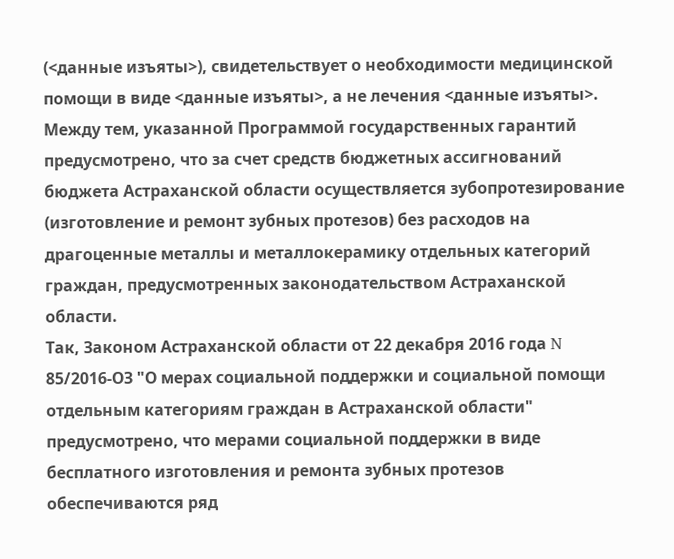(<данные изъяты>), свидетельствует о необходимости медицинской помощи в виде <данные изъяты>, а не лечения <данные изъяты>.
Между тем, указанной Программой государственных гарантий предусмотрено, что за счет средств бюджетных ассигнований бюджета Астраханской области осуществляется зубопротезирование (изготовление и ремонт зубных протезов) без расходов на драгоценные металлы и металлокерамику отдельных категорий граждан, предусмотренных законодательством Астраханской области.
Так, Законом Астраханской области от 22 декабря 2016 года N 85/2016-ОЗ "О мерах социальной поддержки и социальной помощи отдельным категориям граждан в Астраханской области" предусмотрено, что мерами социальной поддержки в виде бесплатного изготовления и ремонта зубных протезов обеспечиваются ряд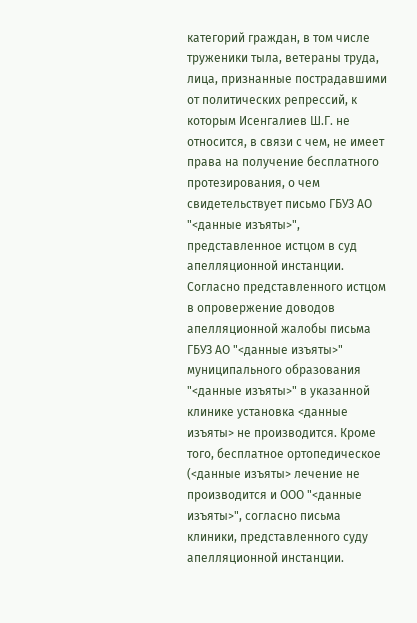категорий граждан, в том числе труженики тыла, ветераны труда, лица, признанные пострадавшими от политических репрессий, к которым Исенгалиев Ш.Г. не относится, в связи с чем, не имеет права на получение бесплатного протезирования, о чем свидетельствует письмо ГБУЗ АО "<данные изъяты>", представленное истцом в суд апелляционной инстанции.
Согласно представленного истцом в опровержение доводов апелляционной жалобы письма ГБУЗ АО "<данные изъяты>" муниципального образования "<данные изъяты>" в указанной клинике установка <данные изъяты> не производится. Кроме того, бесплатное ортопедическое (<данные изъяты> лечение не производится и ООО "<данные изъяты>", согласно письма клиники, представленного суду апелляционной инстанции.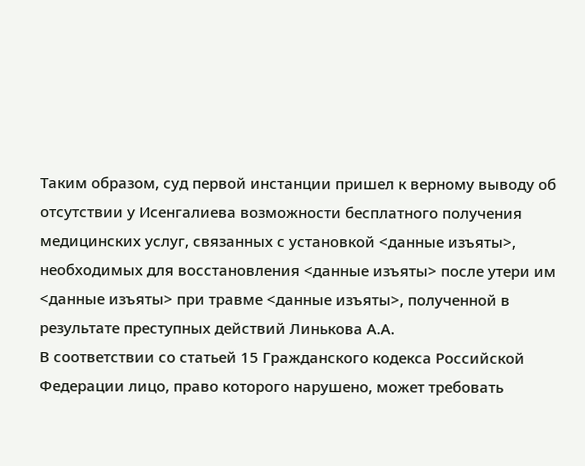Таким образом, суд первой инстанции пришел к верному выводу об отсутствии у Исенгалиева возможности бесплатного получения медицинских услуг, связанных с установкой <данные изъяты>, необходимых для восстановления <данные изъяты> после утери им <данные изъяты> при травме <данные изъяты>, полученной в результате преступных действий Линькова А.А.
В соответствии со статьей 15 Гражданского кодекса Российской Федерации лицо, право которого нарушено, может требовать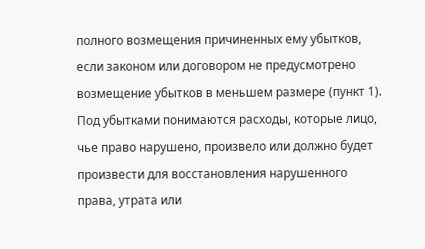полного возмещения причиненных ему убытков, если законом или договором не предусмотрено возмещение убытков в меньшем размере (пункт 1).
Под убытками понимаются расходы, которые лицо, чье право нарушено, произвело или должно будет произвести для восстановления нарушенного права, утрата или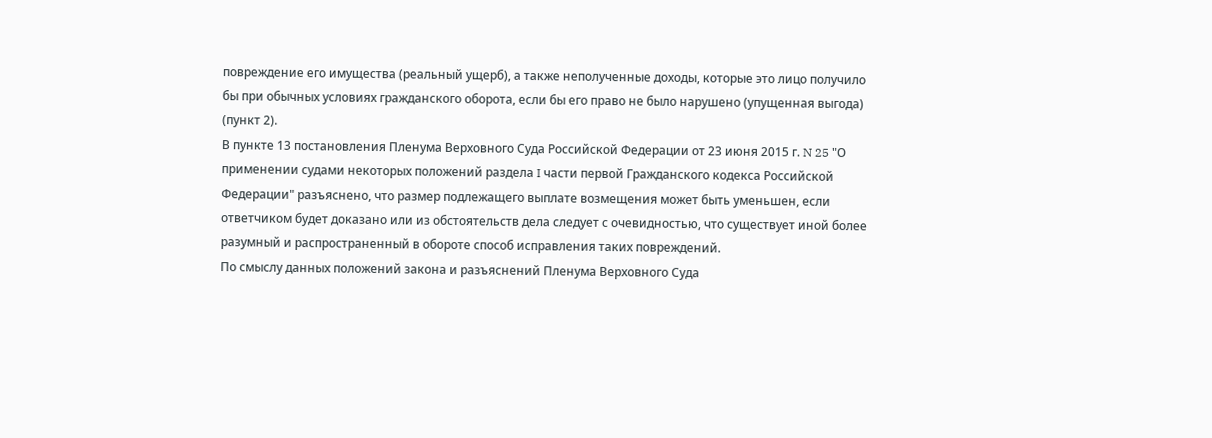повреждение его имущества (реальный ущерб), а также неполученные доходы, которые это лицо получило бы при обычных условиях гражданского оборота, если бы его право не было нарушено (упущенная выгода) (пункт 2).
В пункте 13 постановления Пленума Верховного Суда Российской Федерации от 23 июня 2015 г. N 25 "О применении судами некоторых положений раздела I части первой Гражданского кодекса Российской Федерации" разъяснено, что размер подлежащего выплате возмещения может быть уменьшен, если ответчиком будет доказано или из обстоятельств дела следует с очевидностью, что существует иной более разумный и распространенный в обороте способ исправления таких повреждений.
По смыслу данных положений закона и разъяснений Пленума Верховного Суда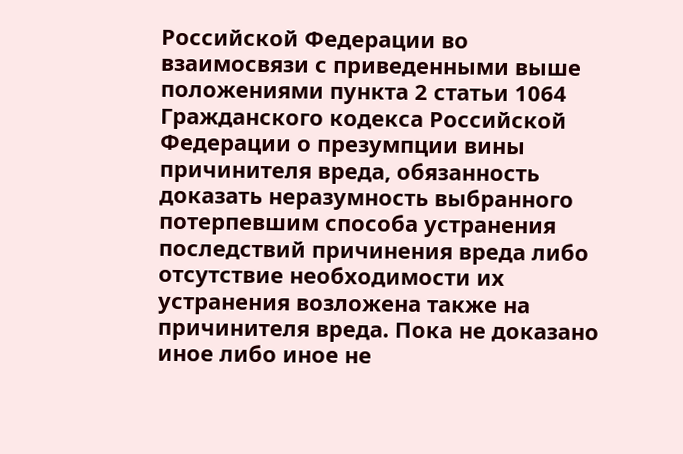Российской Федерации во взаимосвязи с приведенными выше положениями пункта 2 статьи 1064 Гражданского кодекса Российской Федерации о презумпции вины причинителя вреда, обязанность доказать неразумность выбранного потерпевшим способа устранения последствий причинения вреда либо отсутствие необходимости их устранения возложена также на причинителя вреда. Пока не доказано иное либо иное не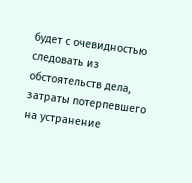будет с очевидностью следовать из обстоятельств дела, затраты потерпевшего на устранение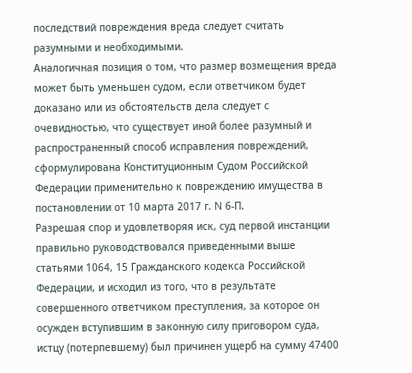последствий повреждения вреда следует считать разумными и необходимыми.
Аналогичная позиция о том, что размер возмещения вреда может быть уменьшен судом, если ответчиком будет доказано или из обстоятельств дела следует с очевидностью, что существует иной более разумный и распространенный способ исправления повреждений, сформулирована Конституционным Судом Российской Федерации применительно к повреждению имущества в постановлении от 10 марта 2017 г. N 6-П.
Разрешая спор и удовлетворяя иск, суд первой инстанции правильно руководствовался приведенными выше статьями 1064, 15 Гражданского кодекса Российской Федерации, и исходил из того, что в результате совершенного ответчиком преступления, за которое он осужден вступившим в законную силу приговором суда, истцу (потерпевшему) был причинен ущерб на сумму 47400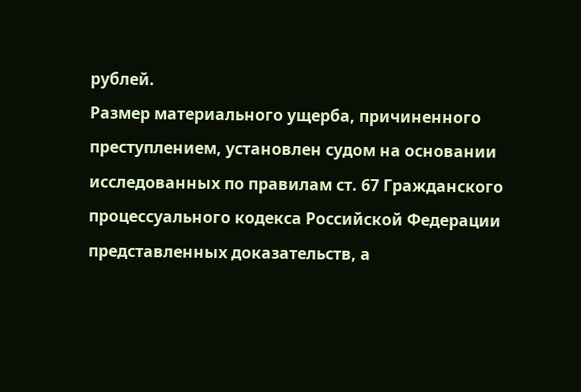рублей.
Размер материального ущерба, причиненного преступлением, установлен судом на основании исследованных по правилам ст. 67 Гражданского процессуального кодекса Российской Федерации представленных доказательств, а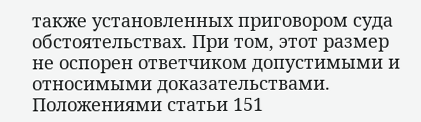также установленных приговором суда обстоятельствах. При том, этот размер не оспорен ответчиком допустимыми и относимыми доказательствами.
Положениями статьи 151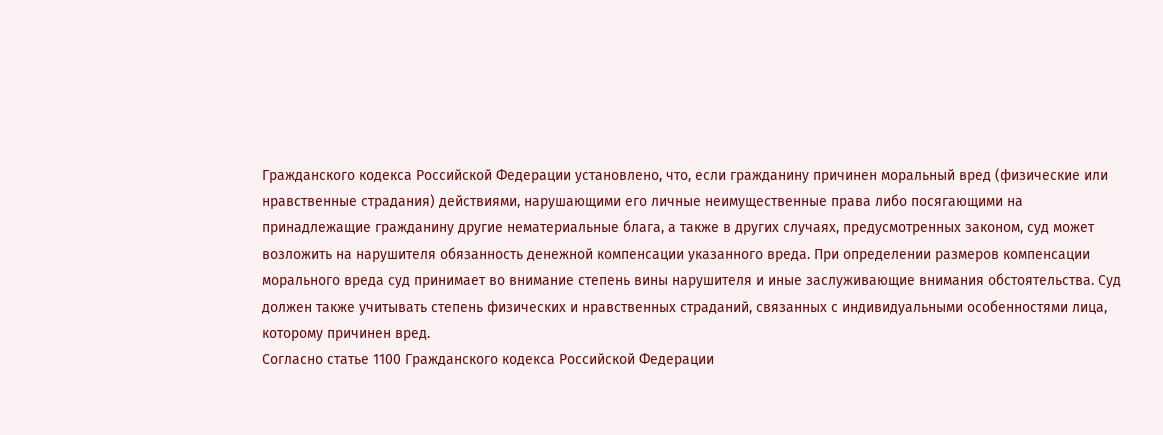Гражданского кодекса Российской Федерации установлено, что, если гражданину причинен моральный вред (физические или нравственные страдания) действиями, нарушающими его личные неимущественные права либо посягающими на принадлежащие гражданину другие нематериальные блага, а также в других случаях, предусмотренных законом, суд может возложить на нарушителя обязанность денежной компенсации указанного вреда. При определении размеров компенсации морального вреда суд принимает во внимание степень вины нарушителя и иные заслуживающие внимания обстоятельства. Суд должен также учитывать степень физических и нравственных страданий, связанных с индивидуальными особенностями лица, которому причинен вред.
Согласно статье 1100 Гражданского кодекса Российской Федерации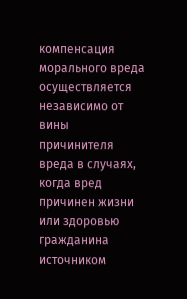компенсация морального вреда осуществляется независимо от вины причинителя вреда в случаях, когда вред причинен жизни или здоровью гражданина источником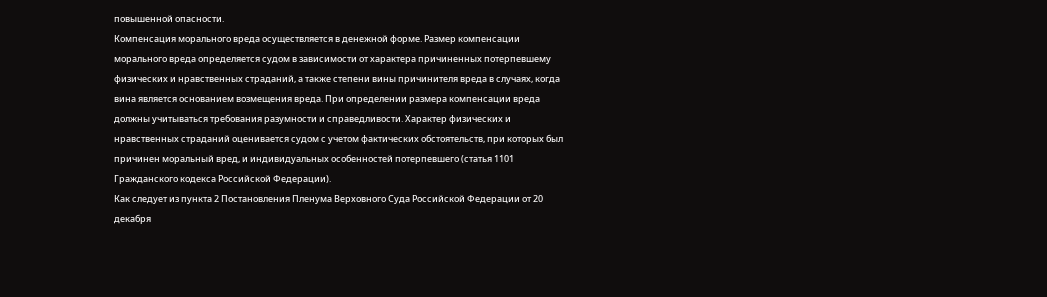повышенной опасности.
Компенсация морального вреда осуществляется в денежной форме. Размер компенсации морального вреда определяется судом в зависимости от характера причиненных потерпевшему физических и нравственных страданий, а также степени вины причинителя вреда в случаях, когда вина является основанием возмещения вреда. При определении размера компенсации вреда должны учитываться требования разумности и справедливости. Характер физических и нравственных страданий оценивается судом с учетом фактических обстоятельств, при которых был причинен моральный вред, и индивидуальных особенностей потерпевшего (статья 1101 Гражданского кодекса Российской Федерации).
Как следует из пункта 2 Постановления Пленума Верховного Суда Российской Федерации от 20 декабря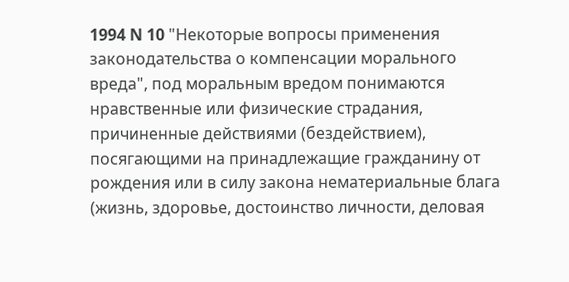1994 N 10 "Некоторые вопросы применения законодательства о компенсации морального вреда", под моральным вредом понимаются нравственные или физические страдания, причиненные действиями (бездействием), посягающими на принадлежащие гражданину от рождения или в силу закона нематериальные блага (жизнь, здоровье, достоинство личности, деловая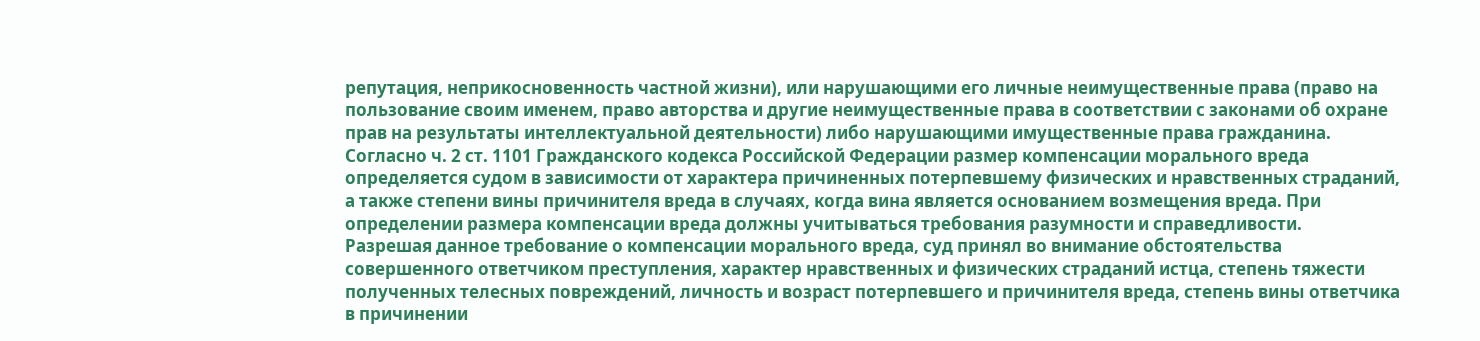репутация, неприкосновенность частной жизни), или нарушающими его личные неимущественные права (право на пользование своим именем, право авторства и другие неимущественные права в соответствии с законами об охране прав на результаты интеллектуальной деятельности) либо нарушающими имущественные права гражданина.
Согласно ч. 2 ст. 1101 Гражданского кодекса Российской Федерации размер компенсации морального вреда определяется судом в зависимости от характера причиненных потерпевшему физических и нравственных страданий, а также степени вины причинителя вреда в случаях, когда вина является основанием возмещения вреда. При определении размера компенсации вреда должны учитываться требования разумности и справедливости.
Разрешая данное требование о компенсации морального вреда, суд принял во внимание обстоятельства совершенного ответчиком преступления, характер нравственных и физических страданий истца, степень тяжести полученных телесных повреждений, личность и возраст потерпевшего и причинителя вреда, степень вины ответчика в причинении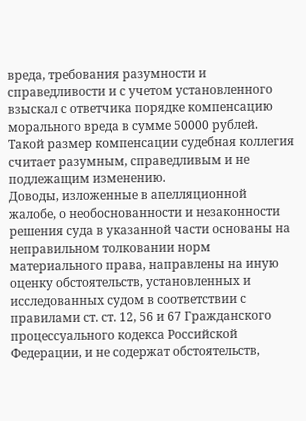вреда, требования разумности и справедливости и с учетом установленного взыскал с ответчика порядке компенсацию морального вреда в сумме 50000 рублей. Такой размер компенсации судебная коллегия считает разумным, справедливым и не подлежащим изменению.
Доводы, изложенные в апелляционной жалобе, о необоснованности и незаконности решения суда в указанной части основаны на неправильном толковании норм материального права, направлены на иную оценку обстоятельств, установленных и исследованных судом в соответствии с правилами ст. ст. 12, 56 и 67 Гражданского процессуального кодекса Российской Федерации, и не содержат обстоятельств,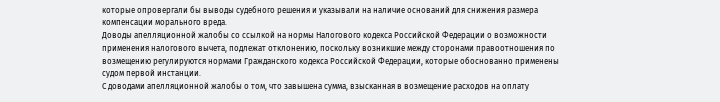которые опровергали бы выводы судебного решения и указывали на наличие оснований для снижения размера компенсации морального вреда.
Доводы апелляционной жалобы со ссылкой на нормы Налогового кодекса Российской Федерации о возможности применения налогового вычета, подлежат отклонению, поскольку возникшие между сторонами правоотношения по возмещению регулируются нормами Гражданского кодекса Российской Федерации, которые обоснованно применены судом первой инстанции.
С доводами апелляционной жалобы о том, что завышена сумма, взысканная в возмещение расходов на оплату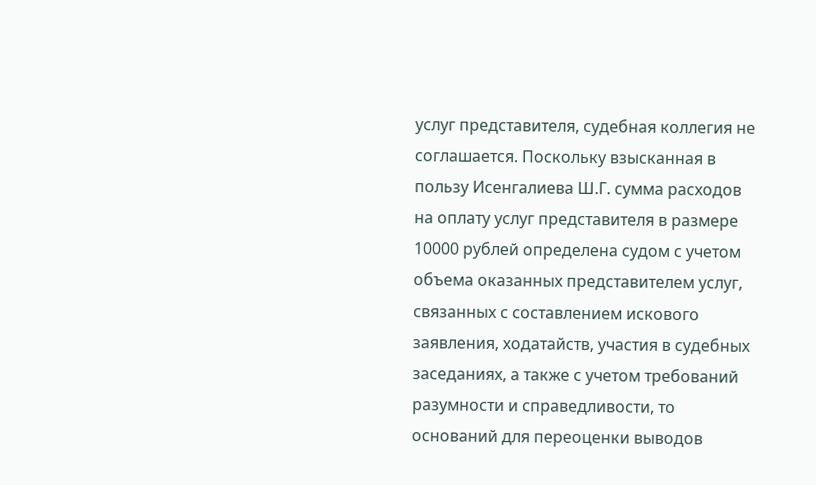услуг представителя, судебная коллегия не соглашается. Поскольку взысканная в пользу Исенгалиева Ш.Г. сумма расходов на оплату услуг представителя в размере 10000 рублей определена судом с учетом объема оказанных представителем услуг, связанных с составлением искового заявления, ходатайств, участия в судебных заседаниях, а также с учетом требований разумности и справедливости, то оснований для переоценки выводов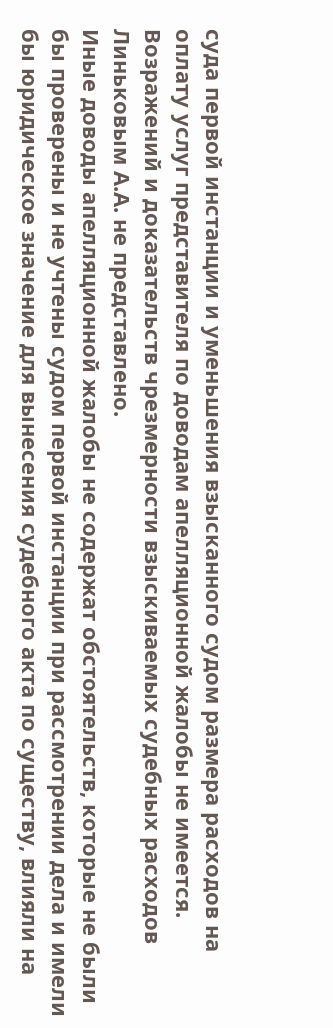суда первой инстанции и уменьшения взысканного судом размера расходов на оплату услуг представителя по доводам апелляционной жалобы не имеется.
Возражений и доказательств чрезмерности взыскиваемых судебных расходов Линьковым А.А. не представлено.
Иные доводы апелляционной жалобы не содержат обстоятельств, которые не были бы проверены и не учтены судом первой инстанции при рассмотрении дела и имели бы юридическое значение для вынесения судебного акта по существу, влияли на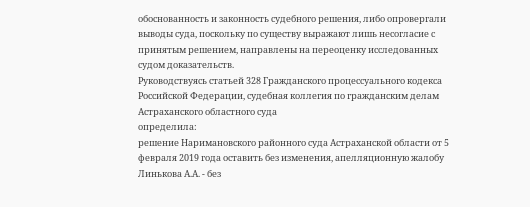обоснованность и законность судебного решения, либо опровергали выводы суда, поскольку по существу выражают лишь несогласие с принятым решением, направлены на переоценку исследованных судом доказательств.
Руководствуясь статьей 328 Гражданского процессуального кодекса Российской Федерации, судебная коллегия по гражданским делам Астраханского областного суда
определила:
решение Наримановского районного суда Астраханской области от 5 февраля 2019 года оставить без изменения, апелляционную жалобу Линькова А.А. - без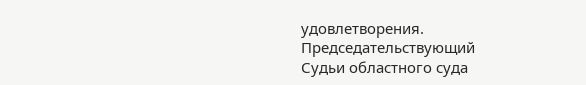удовлетворения.
Председательствующий
Судьи областного суда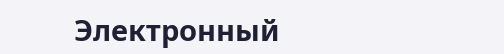Электронный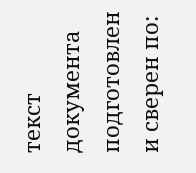текст документа
подготовлен и сверен по: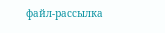файл-рассылка